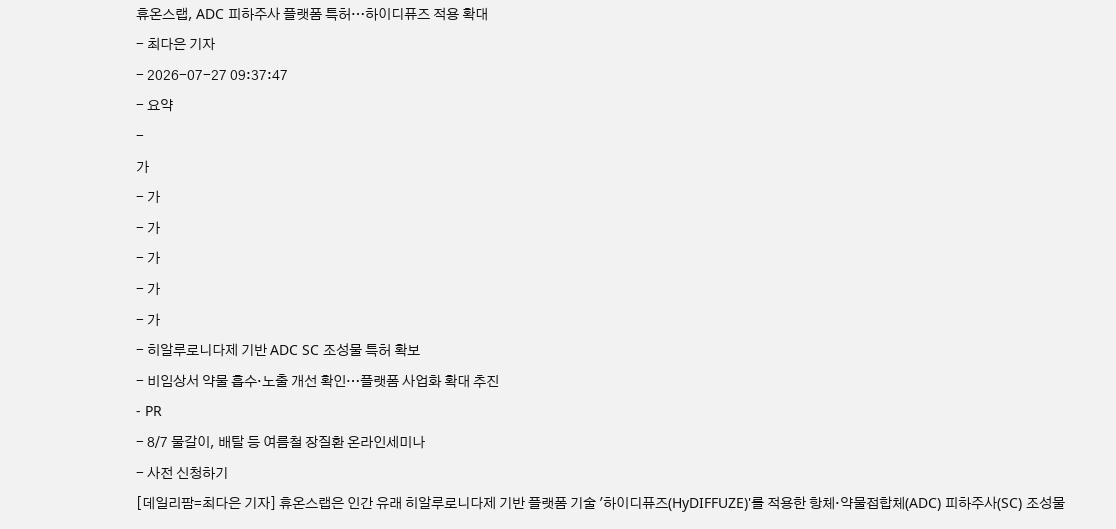휴온스랩, ADC 피하주사 플랫폼 특허…하이디퓨즈 적용 확대
- 최다은 기자
- 2026-07-27 09:37:47
- 요약
-
가
- 가
- 가
- 가
- 가
- 가
- 히알루로니다제 기반 ADC SC 조성물 특허 확보
- 비임상서 약물 흡수·노출 개선 확인…플랫폼 사업화 확대 추진
- PR
- 8/7 물갈이, 배탈 등 여름철 장질환 온라인세미나
- 사전 신청하기
[데일리팜=최다은 기자] 휴온스랩은 인간 유래 히알루로니다제 기반 플랫폼 기술 '하이디퓨즈(HyDIFFUZE)'를 적용한 항체·약물접합체(ADC) 피하주사(SC) 조성물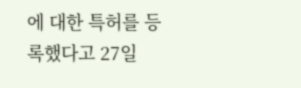에 대한 특허를 등록했다고 27일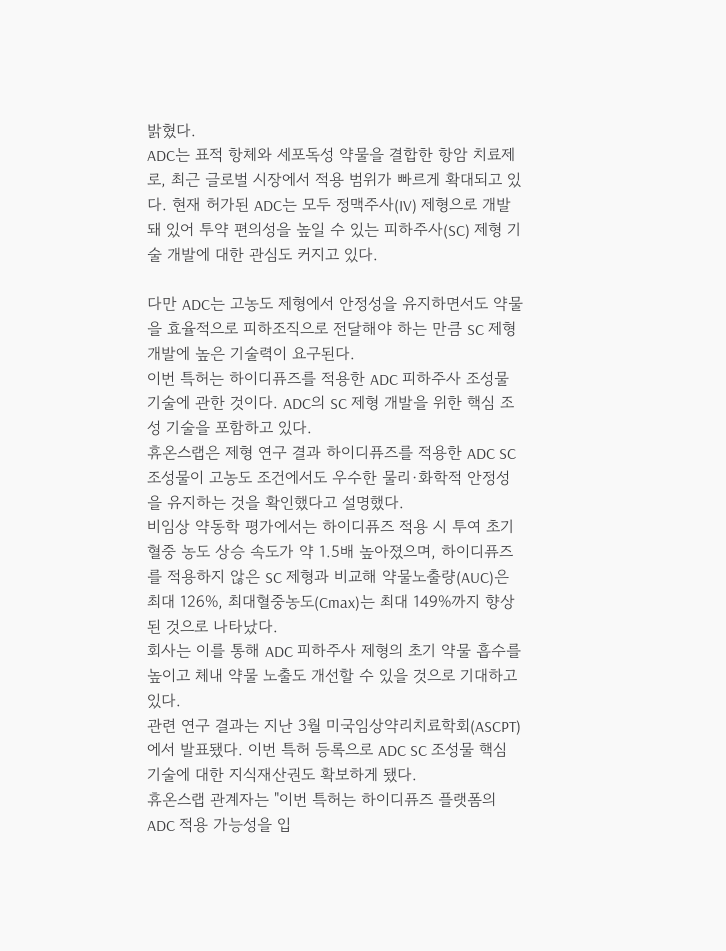밝혔다.
ADC는 표적 항체와 세포독성 약물을 결합한 항암 치료제로, 최근 글로벌 시장에서 적용 범위가 빠르게 확대되고 있다. 현재 허가된 ADC는 모두 정맥주사(IV) 제형으로 개발돼 있어 투약 편의성을 높일 수 있는 피하주사(SC) 제형 기술 개발에 대한 관심도 커지고 있다.

다만 ADC는 고농도 제형에서 안정성을 유지하면서도 약물을 효율적으로 피하조직으로 전달해야 하는 만큼 SC 제형 개발에 높은 기술력이 요구된다.
이번 특허는 하이디퓨즈를 적용한 ADC 피하주사 조성물 기술에 관한 것이다. ADC의 SC 제형 개발을 위한 핵심 조성 기술을 포함하고 있다.
휴온스랩은 제형 연구 결과 하이디퓨즈를 적용한 ADC SC 조성물이 고농도 조건에서도 우수한 물리·화학적 안정성을 유지하는 것을 확인했다고 설명했다.
비임상 약동학 평가에서는 하이디퓨즈 적용 시 투여 초기 혈중 농도 상승 속도가 약 1.5배 높아졌으며, 하이디퓨즈를 적용하지 않은 SC 제형과 비교해 약물노출량(AUC)은 최대 126%, 최대혈중농도(Cmax)는 최대 149%까지 향상된 것으로 나타났다.
회사는 이를 통해 ADC 피하주사 제형의 초기 약물 흡수를 높이고 체내 약물 노출도 개선할 수 있을 것으로 기대하고 있다.
관련 연구 결과는 지난 3월 미국임상약리치료학회(ASCPT)에서 발표됐다. 이번 특허 등록으로 ADC SC 조성물 핵심 기술에 대한 지식재산권도 확보하게 됐다.
휴온스랩 관계자는 "이번 특허는 하이디퓨즈 플랫폼의 ADC 적용 가능성을 입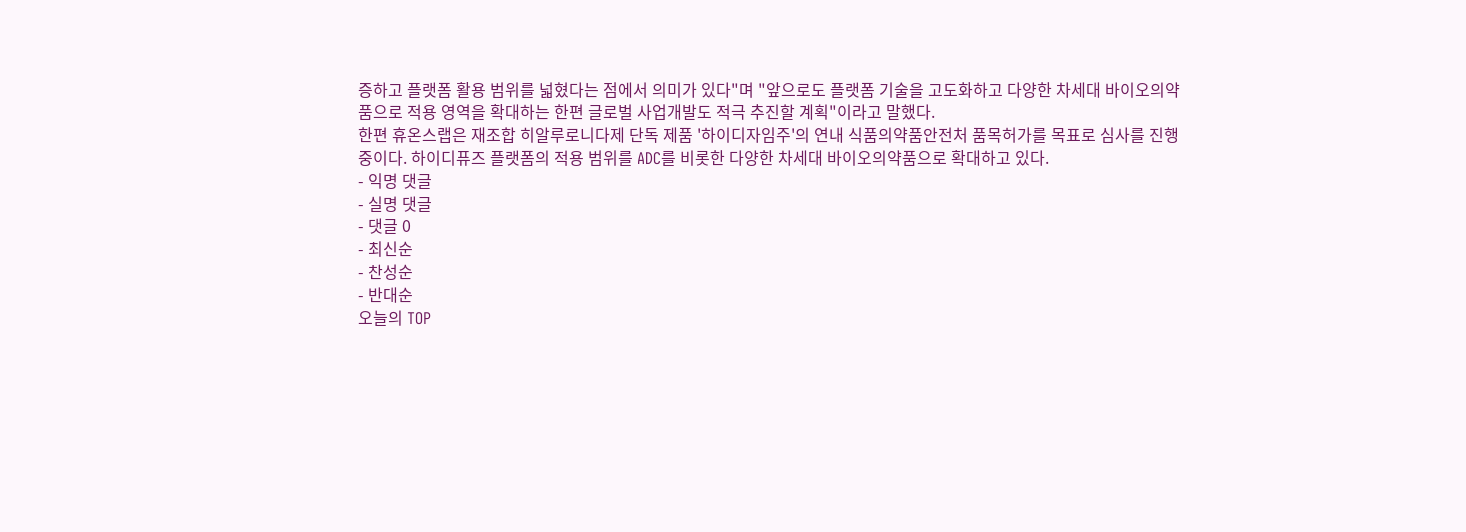증하고 플랫폼 활용 범위를 넓혔다는 점에서 의미가 있다"며 "앞으로도 플랫폼 기술을 고도화하고 다양한 차세대 바이오의약품으로 적용 영역을 확대하는 한편 글로벌 사업개발도 적극 추진할 계획"이라고 말했다.
한편 휴온스랩은 재조합 히알루로니다제 단독 제품 '하이디자임주'의 연내 식품의약품안전처 품목허가를 목표로 심사를 진행 중이다. 하이디퓨즈 플랫폼의 적용 범위를 ADC를 비롯한 다양한 차세대 바이오의약품으로 확대하고 있다.
- 익명 댓글
- 실명 댓글
- 댓글 0
- 최신순
- 찬성순
- 반대순
오늘의 TOP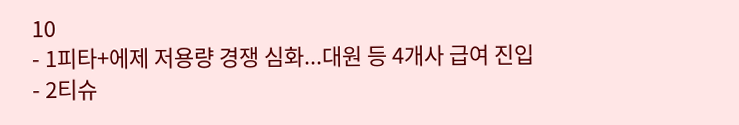10
- 1피타+에제 저용량 경쟁 심화...대원 등 4개사 급여 진입
- 2티슈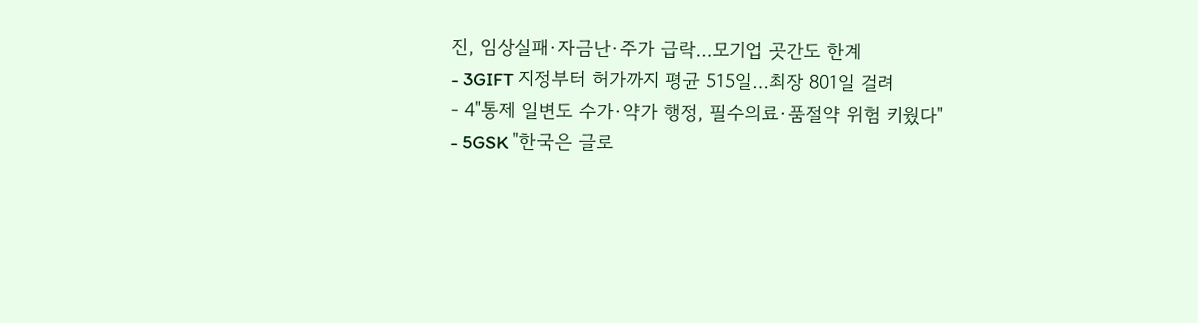진, 임상실패·자금난·주가 급락…모기업 곳간도 한계
- 3GIFT 지정부터 허가까지 평균 515일…최장 801일 걸려
- 4"통제 일변도 수가·약가 행정, 필수의료·품절약 위험 키웠다"
- 5GSK "한국은 글로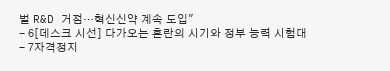벌 R&D 거점…혁신신약 계속 도입"
- 6[데스크 시선] 다가오는 혼란의 시기와 정부 능력 시험대
- 7자격정지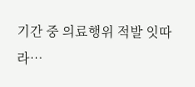기간 중 의료행위 적발 잇따라…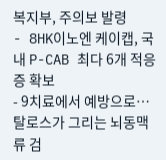복지부, 주의보 발령
- 8HK이노엔 케이캡, 국내 P-CAB 최다 6개 적응증 확보
- 9치료에서 예방으로…탈로스가 그리는 뇌동맥류 검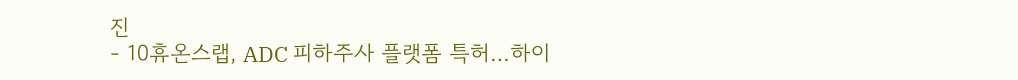진
- 10휴온스랩, ADC 피하주사 플랫폼 특허…하이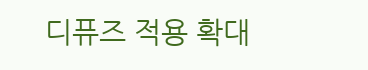디퓨즈 적용 확대